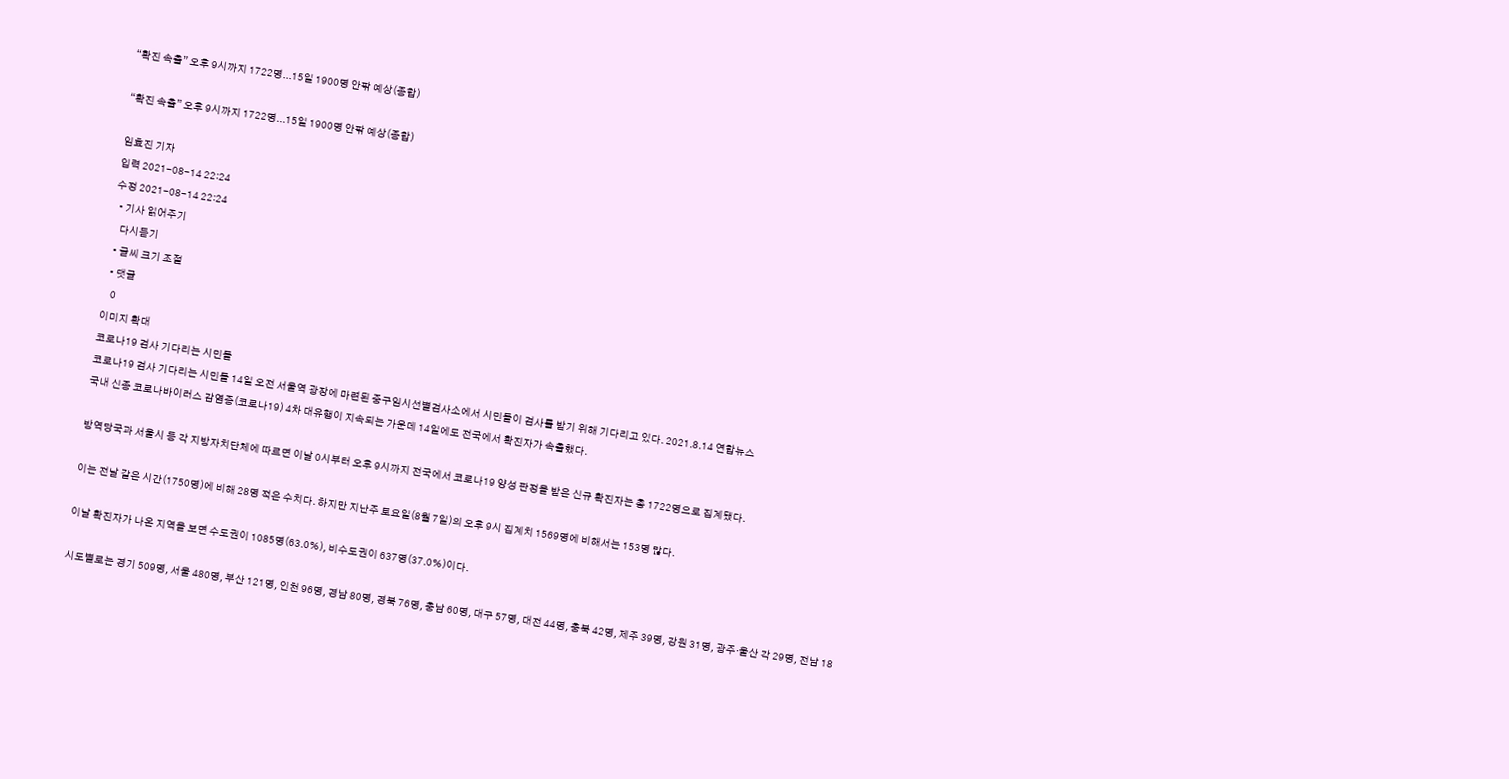“확진 속출” 오후 9시까지 1722명...15일 1900명 안팎 예상(종합)

“확진 속출” 오후 9시까지 1722명...15일 1900명 안팎 예상(종합)

임효진 기자
입력 2021-08-14 22:24
수정 2021-08-14 22:24
  • 기사 읽어주기
    다시듣기
  • 글씨 크기 조절
  • 댓글
    0
이미지 확대
코로나19 검사 기다리는 시민들
코로나19 검사 기다리는 시민들 14일 오전 서울역 광장에 마련된 중구임시선별검사소에서 시민들이 검사를 받기 위해 기다리고 있다. 2021.8.14 연합뉴스
국내 신종 코로나바이러스 감염증(코로나19) 4차 대유행이 지속되는 가운데 14일에도 전국에서 확진자가 속출했다.

방역당국과 서울시 등 각 지방자치단체에 따르면 이날 0시부터 오후 9시까지 전국에서 코로나19 양성 판정을 받은 신규 확진자는 총 1722명으로 집계됐다.

이는 전날 같은 시간(1750명)에 비해 28명 적은 수치다. 하지만 지난주 토요일(8월 7일)의 오후 9시 집계치 1569명에 비해서는 153명 많다.

이날 확진자가 나온 지역을 보면 수도권이 1085명(63.0%), 비수도권이 637명(37.0%)이다.

시도별로는 경기 509명, 서울 480명, 부산 121명, 인천 96명, 경남 80명, 경북 76명, 충남 60명, 대구 57명, 대전 44명, 충북 42명, 제주 39명, 강원 31명, 광주·울산 각 29명, 전남 18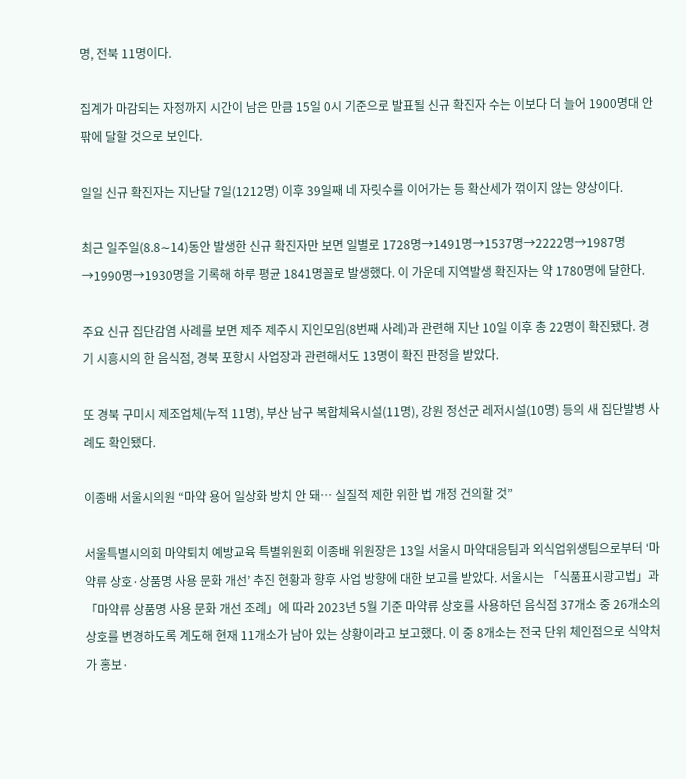명, 전북 11명이다.

집계가 마감되는 자정까지 시간이 남은 만큼 15일 0시 기준으로 발표될 신규 확진자 수는 이보다 더 늘어 1900명대 안팎에 달할 것으로 보인다.

일일 신규 확진자는 지난달 7일(1212명) 이후 39일째 네 자릿수를 이어가는 등 확산세가 꺾이지 않는 양상이다.

최근 일주일(8.8∼14)동안 발생한 신규 확진자만 보면 일별로 1728명→1491명→1537명→2222명→1987명→1990명→1930명을 기록해 하루 평균 1841명꼴로 발생했다. 이 가운데 지역발생 확진자는 약 1780명에 달한다.

주요 신규 집단감염 사례를 보면 제주 제주시 지인모임(8번째 사례)과 관련해 지난 10일 이후 총 22명이 확진됐다. 경기 시흥시의 한 음식점, 경북 포항시 사업장과 관련해서도 13명이 확진 판정을 받았다.

또 경북 구미시 제조업체(누적 11명), 부산 남구 복합체육시설(11명), 강원 정선군 레저시설(10명) 등의 새 집단발병 사례도 확인됐다.

이종배 서울시의원 “마약 용어 일상화 방치 안 돼… 실질적 제한 위한 법 개정 건의할 것”

서울특별시의회 마약퇴치 예방교육 특별위원회 이종배 위원장은 13일 서울시 마약대응팀과 외식업위생팀으로부터 ‘마약류 상호·상품명 사용 문화 개선’ 추진 현황과 향후 사업 방향에 대한 보고를 받았다. 서울시는 「식품표시광고법」과 「마약류 상품명 사용 문화 개선 조례」에 따라 2023년 5월 기준 마약류 상호를 사용하던 음식점 37개소 중 26개소의 상호를 변경하도록 계도해 현재 11개소가 남아 있는 상황이라고 보고했다. 이 중 8개소는 전국 단위 체인점으로 식약처가 홍보·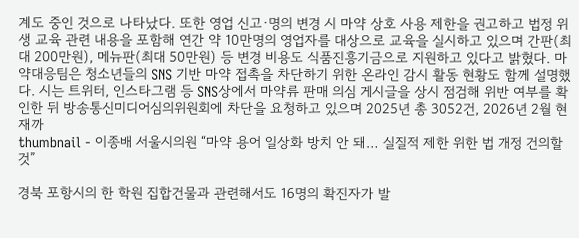계도 중인 것으로 나타났다. 또한 영업 신고·명의 변경 시 마약 상호 사용 제한을 권고하고 법정 위생 교육 관련 내용을 포함해 연간 약 10만명의 영업자를 대상으로 교육을 실시하고 있으며 간판(최대 200만원), 메뉴판(최대 50만원) 등 변경 비용도 식품진흥기금으로 지원하고 있다고 밝혔다. 마약대응팀은 청소년들의 SNS 기반 마약 접촉을 차단하기 위한 온라인 감시 활동 현황도 함께 설명했다. 시는 트위터, 인스타그램 등 SNS상에서 마약류 판매 의심 게시글을 상시 점검해 위반 여부를 확인한 뒤 방송통신미디어심의위원회에 차단을 요청하고 있으며 2025년 총 3052건, 2026년 2월 현재까
thumbnail - 이종배 서울시의원 “마약 용어 일상화 방치 안 돼… 실질적 제한 위한 법 개정 건의할 것”

경북 포항시의 한 학원 집합건물과 관련해서도 16명의 확진자가 발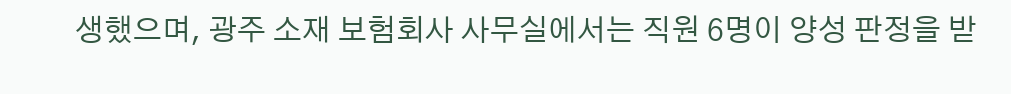생했으며, 광주 소재 보험회사 사무실에서는 직원 6명이 양성 판정을 받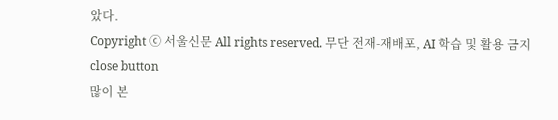았다.
Copyright ⓒ 서울신문 All rights reserved. 무단 전재-재배포, AI 학습 및 활용 금지
close button
많이 본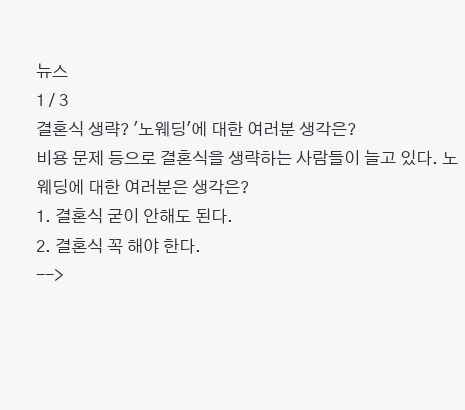뉴스
1 / 3
결혼식 생략? '노웨딩'에 대한 여러분 생각은?
비용 문제 등으로 결혼식을 생략하는 사람들이 늘고 있다. 노웨딩에 대한 여러분은 생각은?
1. 결혼식 굳이 안해도 된다.
2. 결혼식 꼭 해야 한다.
-->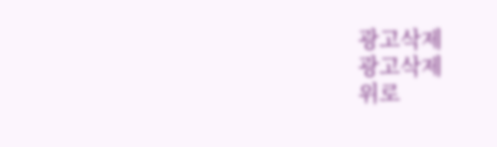광고삭제
광고삭제
위로